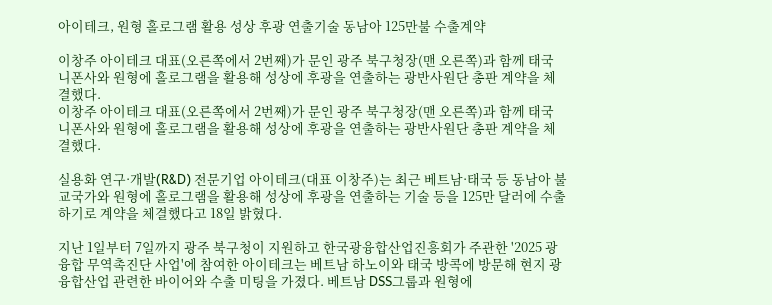아이테크, 원형 홀로그램 활용 성상 후광 연출기술 동남아 125만불 수출계약

이창주 아이테크 대표(오른쪽에서 2번째)가 문인 광주 북구청장(맨 오른쪽)과 함께 태국 니폰사와 원형에 홀로그램을 활용해 성상에 후광을 연출하는 광반사원단 총판 계약을 체결했다.
이창주 아이테크 대표(오른쪽에서 2번째)가 문인 광주 북구청장(맨 오른쪽)과 함께 태국 니폰사와 원형에 홀로그램을 활용해 성상에 후광을 연출하는 광반사원단 총판 계약을 체결했다.

실용화 연구·개발(R&D) 전문기업 아이테크(대표 이창주)는 최근 베트남·태국 등 동남아 불교국가와 원형에 홀로그램을 활용해 성상에 후광을 연출하는 기술 등을 125만 달러에 수출하기로 계약을 체결했다고 18일 밝혔다.

지난 1일부터 7일까지 광주 북구청이 지원하고 한국광융합산업진흥회가 주관한 '2025 광융합 무역촉진단 사업'에 참여한 아이테크는 베트남 하노이와 태국 방콕에 방문해 현지 광융합산업 관련한 바이어와 수출 미팅을 가졌다. 베트남 DSS그룹과 원형에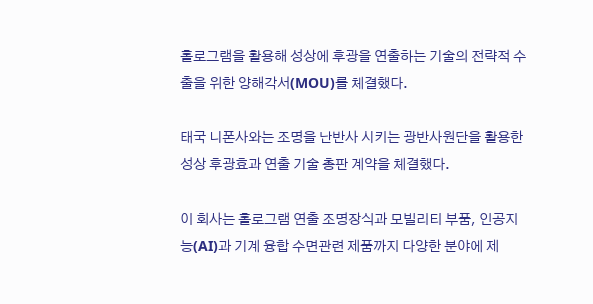홀로그램을 활용해 성상에 후광을 연출하는 기술의 전략적 수출을 위한 양해각서(MOU)를 체결했다.

태국 니폰사와는 조명을 난반사 시키는 광반사원단을 활용한 성상 후광효과 연출 기술 총판 계약을 체결했다.

이 회사는 홀로그램 연출 조명장식과 모빌리티 부품, 인공지능(AI)과 기계 융합 수면관련 제품까지 다양한 분야에 제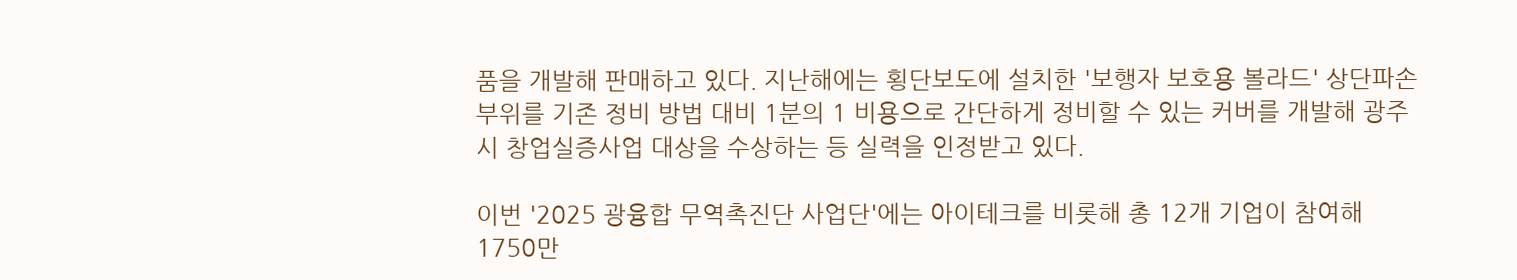품을 개발해 판매하고 있다. 지난해에는 횡단보도에 설치한 '보행자 보호용 볼라드' 상단파손 부위를 기존 정비 방법 대비 1분의 1 비용으로 간단하게 정비할 수 있는 커버를 개발해 광주시 창업실증사업 대상을 수상하는 등 실력을 인정받고 있다.

이번 '2025 광융합 무역촉진단 사업단'에는 아이테크를 비롯해 총 12개 기업이 참여해 1750만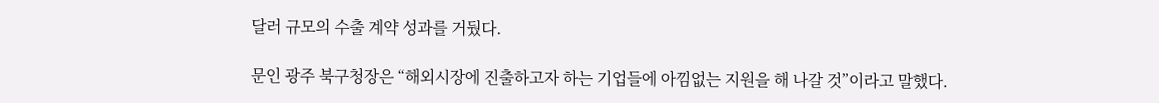달러 규모의 수출 계약 성과를 거뒀다.

문인 광주 북구청장은 “해외시장에 진출하고자 하는 기업들에 아낌없는 지원을 해 나갈 것”이라고 말했다.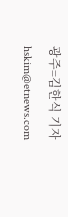광주=김한식 기자 hskim@etnews.com